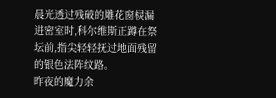晨光透过残破的雕花窗棂漏进密室时,科尔维斯正蹲在祭坛前,指尖轻轻抚过地面残留的银色法阵纹路。
昨夜的魔力余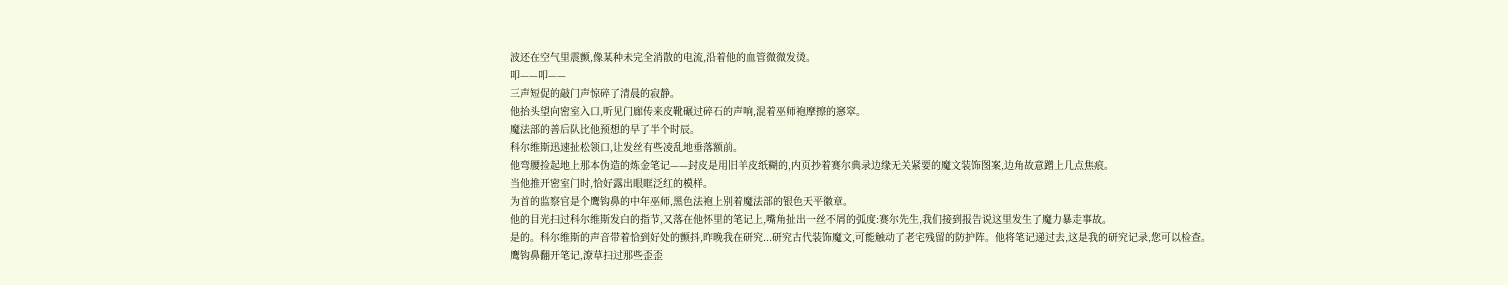波还在空气里震颤,像某种未完全消散的电流,沿着他的血管微微发烫。
叩——叩——
三声短促的敲门声惊碎了清晨的寂静。
他抬头望向密室入口,听见门廊传来皮靴碾过碎石的声响,混着巫师袍摩擦的窸窣。
魔法部的善后队比他预想的早了半个时辰。
科尔维斯迅速扯松领口,让发丝有些凌乱地垂落额前。
他弯腰捡起地上那本伪造的炼金笔记——封皮是用旧羊皮纸糊的,内页抄着赛尔典录边缘无关紧要的魔文装饰图案,边角故意蹭上几点焦痕。
当他推开密室门时,恰好露出眼眶泛红的模样。
为首的监察官是个鹰钩鼻的中年巫师,黑色法袍上别着魔法部的银色天平徽章。
他的目光扫过科尔维斯发白的指节,又落在他怀里的笔记上,嘴角扯出一丝不屑的弧度:赛尔先生,我们接到报告说这里发生了魔力暴走事故。
是的。科尔维斯的声音带着恰到好处的颤抖,昨晚我在研究...研究古代装饰魔文,可能触动了老宅残留的防护阵。他将笔记递过去,这是我的研究记录,您可以检查。
鹰钩鼻翻开笔记,潦草扫过那些歪歪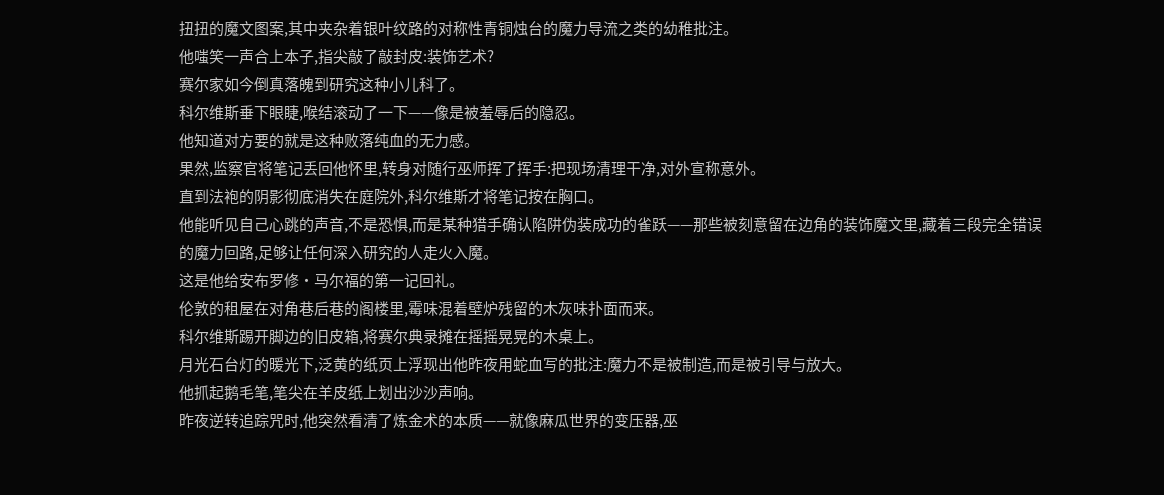扭扭的魔文图案,其中夹杂着银叶纹路的对称性青铜烛台的魔力导流之类的幼稚批注。
他嗤笑一声合上本子,指尖敲了敲封皮:装饰艺术?
赛尔家如今倒真落魄到研究这种小儿科了。
科尔维斯垂下眼睫,喉结滚动了一下——像是被羞辱后的隐忍。
他知道对方要的就是这种败落纯血的无力感。
果然,监察官将笔记丢回他怀里,转身对随行巫师挥了挥手:把现场清理干净,对外宣称意外。
直到法袍的阴影彻底消失在庭院外,科尔维斯才将笔记按在胸口。
他能听见自己心跳的声音,不是恐惧,而是某种猎手确认陷阱伪装成功的雀跃——那些被刻意留在边角的装饰魔文里,藏着三段完全错误的魔力回路,足够让任何深入研究的人走火入魔。
这是他给安布罗修·马尔福的第一记回礼。
伦敦的租屋在对角巷后巷的阁楼里,霉味混着壁炉残留的木灰味扑面而来。
科尔维斯踢开脚边的旧皮箱,将赛尔典录摊在摇摇晃晃的木桌上。
月光石台灯的暖光下,泛黄的纸页上浮现出他昨夜用蛇血写的批注:魔力不是被制造,而是被引导与放大。
他抓起鹅毛笔,笔尖在羊皮纸上划出沙沙声响。
昨夜逆转追踪咒时,他突然看清了炼金术的本质——就像麻瓜世界的变压器,巫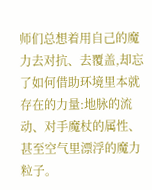师们总想着用自己的魔力去对抗、去覆盖,却忘了如何借助环境里本就存在的力量:地脉的流动、对手魔杖的属性、甚至空气里漂浮的魔力粒子。